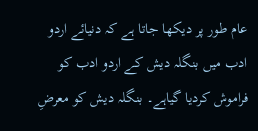عام طور پر دیکھا جاتا ہے کہ دنیائے اردو ادب میں بنگلہ دیش کے اردو ادب کو فراموش کردیا گیاہے۔ بنگلہ دیش کو معرضِ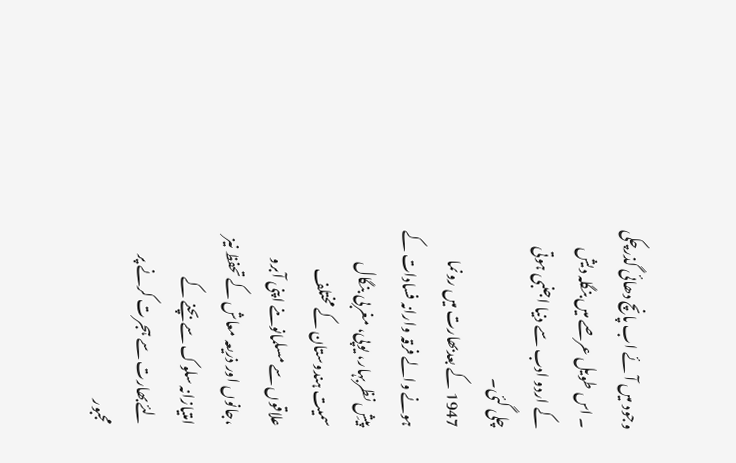وجود میں آئے اب پانچ دھائی گذرچکی ۔ اس طویل عرصے میں بنگلہ دیش کے اردو ادب سے دنیا اجنبی ہوتی چلی گئی۔
1947 کے بعدبھارت میں رونما ہونے والے فرقہ وارانہ فسادات کے پیشِ نظربہار، یوپی، مغربی بنگال سمیت ہندوستان کے مختلف علاقوں سے مسلمانوںنے اپنی آبرو ،جانوں اور ذریعہ معاش کے تحفظ نیز امتیازانہ سلوک سے بچنے کے لئےبھارت سے ہجرت کرنے پر مجبور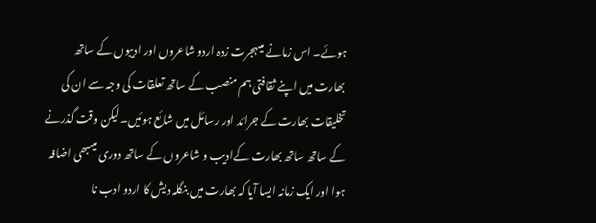ہوئے۔ اس زمانے میںہجرت زدہ اردو شاعروں اور ادیبوں کے ساتھ بھارت میں اپنے ثقافتی ہم منصب کے ساتھ تعلقات کی وجہ سے ان کی تخلیقات بھارت کے جرائد اور رسائل میں شائع ہوئیں۔لیکن وقت گذرنے کے ساتھ ساتھ بھارت کےادیب و شاعروں کے ساتھ دوری میںبھی اضافہ ہوا اور ایک زمانہ ایسا آیا کہ بھارت میں بنگلہ دیش کا اردو ادب نا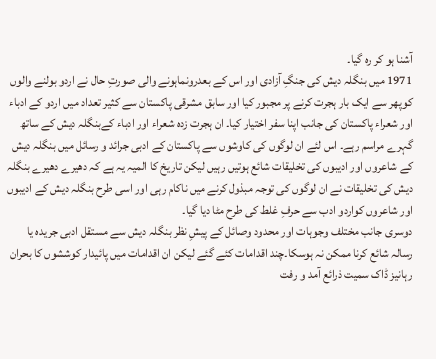آشنا ہو کر رہ گیا۔
1971 میں بنگلہ دیش کی جنگِ آزادی اور اس کے بعدرونماہونے والی صورتِ حال نے اردو بولنے والوں کوپھر سے ایک بار ہجرت کرنے پر مجبور کیا اور سابق مشرقی پاکستان سے کثیر تعداد میں اردو کے ادباء اور شعراء پاکستان کی جانب اپنا سفر اختیار کیا۔ ان ہجرت زدہ شعراء اور ادباء کےبنگلہ دیش کے ساتھ گہرے مراسم رہے۔ اس لئے ان لوگوں کی کاوشوں سے پاکستان کے ادبی جرائد و رسائل میں بنگلہ دیش کے شاعروں اور ادیبوں کی تخلیقات شائع ہوتیں رہیں لیکن تاریخ کا المیہ یہ ہے کہ دھیرے دھیرے بنگلہ دیش کی تخلیقات نے ان لوگوں کی توجہ مبذول کرنے میں ناکام رہی اور اسی طرح بنگلہ دیش کے ادیبوں اور شاعروں کواردو ادب سے حرفِ غلط کی طرح مٹا دیا گیا۔
دوسری جانب مختلف وجوہات اور محدود وصائل کے پیشِ نظر بنگلہ دیش سے مستقل ادبی جریدہ یا رسالہ شائع کرنا ممکن نہ ہوسکا۔چند اقدامات کئے گئے لیکن ان اقدامات میں پائیدار کوششوں کا بحران رہانیز ڈاک سمیت ذرائع آمد و رفت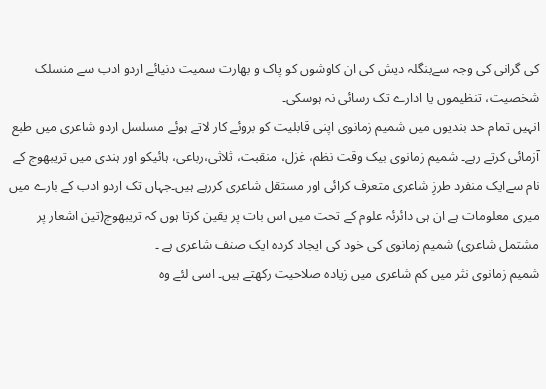کی گرانی کی وجہ سےبنگلہ دیش کی ان کاوشوں کو پاک و بھارت سمیت دنیائے اردو ادب سے منسلک شخصیت، تنظیموں یا ادارے تک رسائی نہ ہوسکی۔
انہیں تمام حد بندیوں میں شمیم زمانوی اپنی قابلیت کو بروئے کار لاتے ہوئے مسلسل اردو شاعری میں طبع آزمائی کرتے رہے۔ شمیم زمانوی بیک وقت نظم، غزل، منقبت، ثلاثی،رباعی، ہائیکو اور ہندی میں تریبھوج کے نام سےایک منفرد طرزِ شاعری متعرف کرائی اور مستقل شاعری کررہے ہیں۔جہاں تک اردو ادب کے بارے میں میری معلومات ہے ان ہی دائرئہ علوم کے تحت میں اس بات پر یقین کرتا ہوں کہ تریبھوج(تین اشعار پر مشتمل شاعری) شمیم زمانوی کی خود کی ایجاد کردہ ایک صنف شاعری ہے ۔
شمیم زمانوی نثر میں کم شاعری میں زیادہ صلاحیت رکھتے ہیں۔ اسی لئے وہ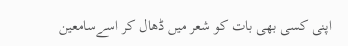اپنی کسی بھی بات کو شعر میں ڈھال کر اسےسامعین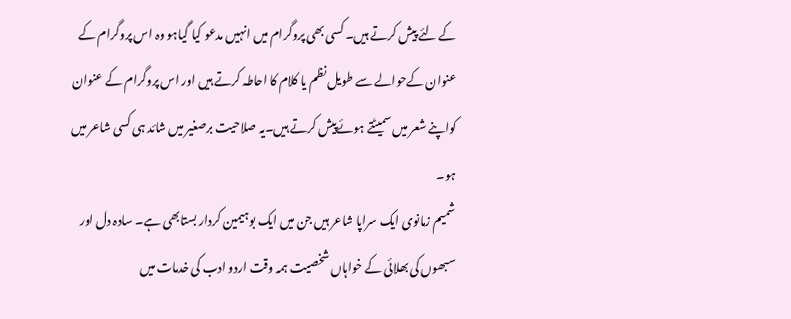کے لئے پیش کرتے ہیں۔ کسی بھی پروگرام میں انہیں مدعو کیا گیاہو وہ اس پروگرام کے عنوان کےحوالے سے طویل نظم یا کلام کا احاطہ کرتے ہیں اور اس پروگرام کے عنوان کواپنے شعر میں سمیٹتے ہوئےپیش کرتے ہیں۔یہ صلاحیت برصغیر میں شائد ہی کسی شاعر میں ہو۔
شمیم زمانوی ایک سراپا شاعر ہیں جن میں ایک بوہیمین کردار بستابھی ہے۔ سادہ دل اور سبھوں کی بھلائی کے خواہاں شخصیت ہمہ وقت اردو ادب کی خدمات میں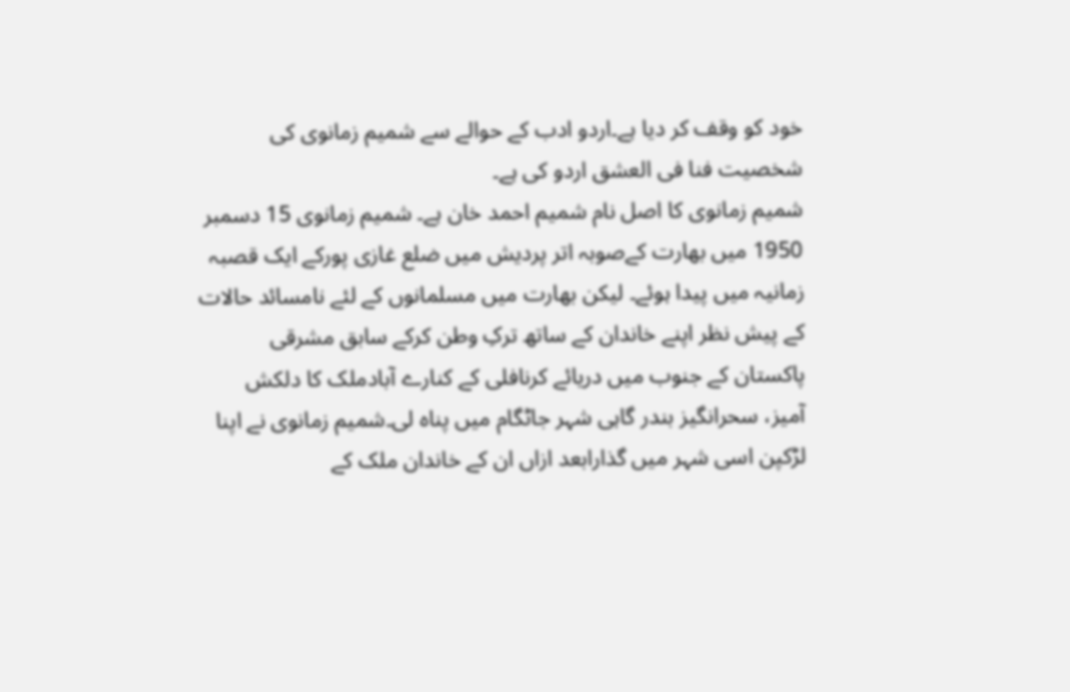خود کو وقف کر دیا ہے۔اردو ادب کے حوالے سے شمیم زمانوی کی شخصیت فنا فی العشق اردو کی ہے۔
شمیم زمانوی کا اصل نام شمیم احمد خان ہے۔ شمیم زمانوی 15 دسمبر 1950 میں بھارت کےصوبہ اتر پردیش میں ضلع غازی پورکے ایک قصبہ زمانیہ میں پیدا ہوئے۔ لیکن بھارت میں مسلمانوں کے لئے نامسائد حالات کے پیش نظر اپنے خاندان کے ساتھ ترکِ وطن کرکے سابق مشرقی پاکستان کے جنوب میں دریائے کرنافلی کے کنارے آبادملک کا دلکش آمیز، سحرانگیز بندر گاہی شہر جاٹگام میں پناہ لی۔شمیم زمانوی نے اپنا لڑکپن اسی شہر میں گذارابعد ازاں ان کے خاندان ملک کے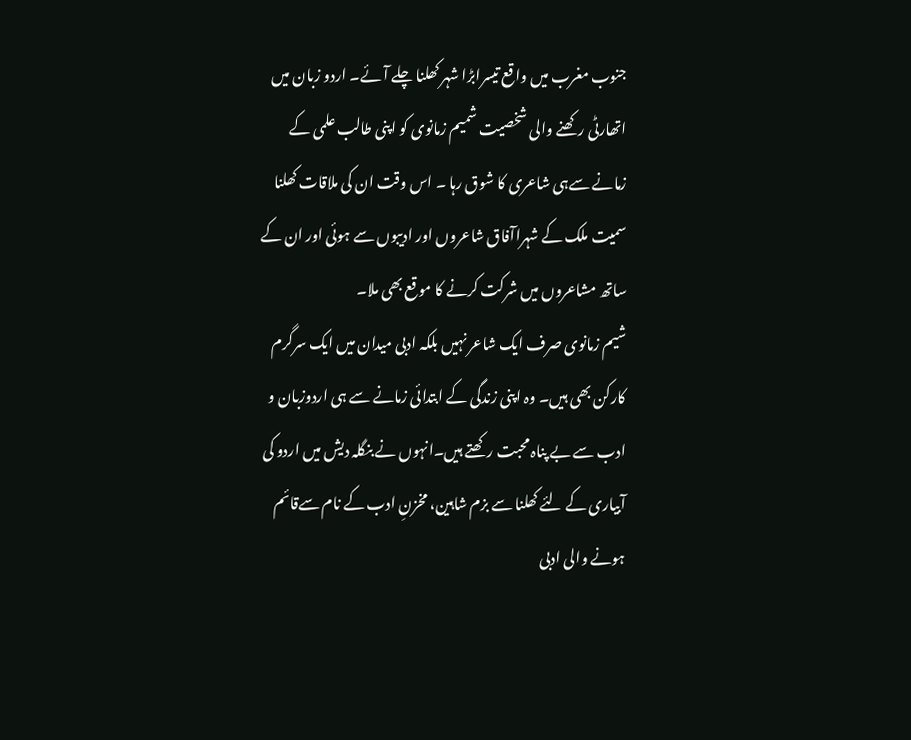جنوب مغرب میں واقع تیسرابڑا شہر کھلنا چلے آئے۔ اردو زبان میں اتھارٹی رکھنے والی شخصیت شمیم زمانوی کو اپنی طالب علمی کے زمانے سےہی شاعری کا شوق رہا ۔ اس وقت ان کی ملاقات کھلنا سمیت ملک کے شہراآفاق شاعروں اور ادیبوں سے ہوئی اور ان کے ساتھ مشاعروں میں شرکت کرنے کا موقع بھی ملا۔
شیم زمانوی صرف ایک شاعر نہیں بلکہ ادبی میدان میں ایک سرگرم کارکن بھی ہیں۔ وہ اپنی زندگی کے ابتدائی زمانے سے ہی اردوزبان و ادب سے بے پناہ محبت رکھتے ہیں۔انہوں نے بنگلہ دیش میں اردو کی آبیاری کے لئے کھلنا سے بزم شاہین، مخزنِ ادب کے نام سےقائم ہونے والی ادبی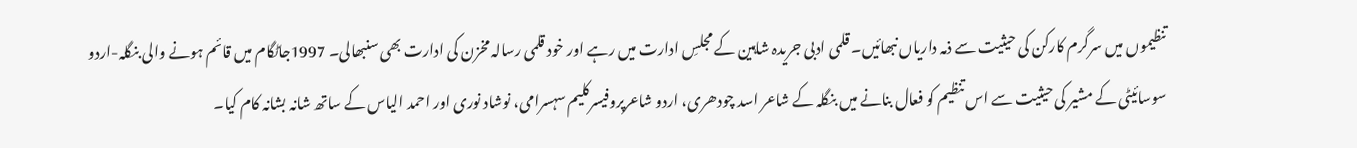تنظیموں میں سرگرم کارکن کی حیثیت سے ذمہ داریاں نبھائیں۔ قلمی ادبی جریدہ شاہین کے مجلسِ ادارت میں رہے اور خود قلمی رسالہ مخزن کی ادارت بھی سنبھالی۔ 1997جاٹگام میں قائم ہونے والی بنگلہ-اردو سوسائیٹی کے مشیر کی حیثیت سے اس تنظیم کو فعال بنانے میں بنگلہ کے شاعر اسد چودھری، اردو شاعرپروفیسرکلیم سہسرامی، نوشاد نوری اور احمد الیاس کے ساتھ شانہ بشانہ کام کیا۔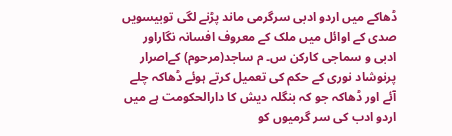ڈھاکے میں اردو ادبی سرگرمی ماند پڑنے لگی توبیسویں صدی کے اوائل میں ملک کے معروف افسانہ نگاراور ادبی و سماجی کارکن س۔ م ساجد(مرحوم) کےاصرار پرنوشاد نوری کے حکم کی تعمیل کرتے ہوئے ڈھاکہ چلے آئے اور ڈھاکہ جو کہ بنگلہ دیش کا دارالحکومت ہے میں اردو ادب کی سر گرمیوں کو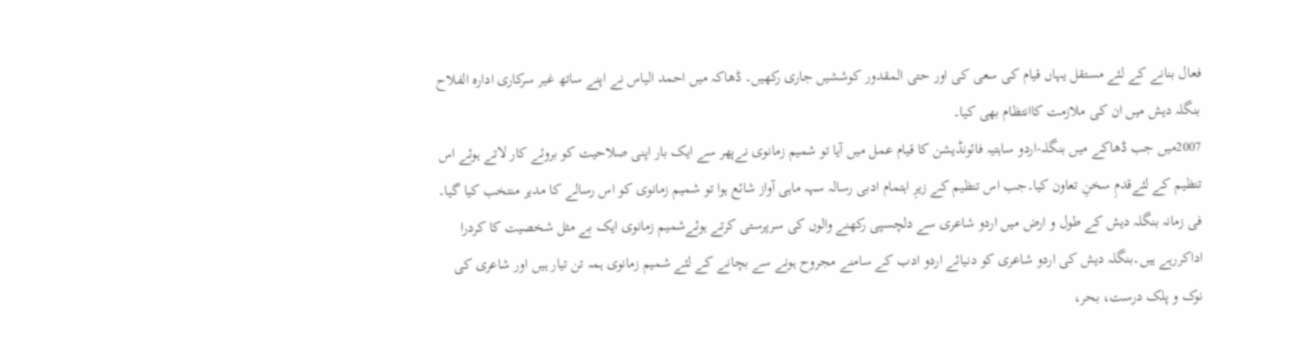فعال بنانے کے لئے مستقل یہاں قیام کی سعی کی اور حتی المقدور کوششیں جاری رکھیں۔ ڈھاکہ میں احمد الیاس نے اپنے ساتھ غیر سرکاری ادارہ الفلاح بنگلہ دیش میں ان کی ملازمت کاانتظام بھی کیا۔
2007میں جب ڈھاکے میں بنگلہ-اردو ساہتیہ فائونڈیشن کا قیام عمل میں آیا تو شمیم زمانوی نےپھر سے ایک بار اپنی صلاحیت کو بروئے کار لاتے ہوئے اس تنظیم کے لئےقدمِ سخنِ تعاون کیا۔جب اس تنظیم کے زیرِ اہتمام ادبی رسالہ سہہ ماہی آواز شائع ہوا تو شمیم زمانوی کو اس رسالے کا مدیر منتخب کیا گیا۔
فی زمانہ بنگلہ دیش کے طول و ارض میں اردو شاعری سے دلچسپی رکھنے والوں کی سرپرستی کرتے ہوئےشمیم زمانوی ایک بے مثل شخصیت کا کردرا اداکررہے ہیں۔بنگلہ دیش کی اردو شاعری کو دنیائے اردو ادب کے سامنے مجروح ہونے سے بچانے کے لئے شمیم زمانوی ہمہ تن تیار ہیں اور شاعری کی نوک و پلک درست، بحر،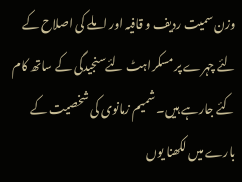وزن سمیت ردیف و قافیہ اور املے کی اصلاح کے لئے چہرے پر مسکراہٹ لئےسنجیدگی کے ساتھ کام کئے جارہے ہیں۔ شمیم زمانوی کی شخصیت کے بارے میں لکھنا یوں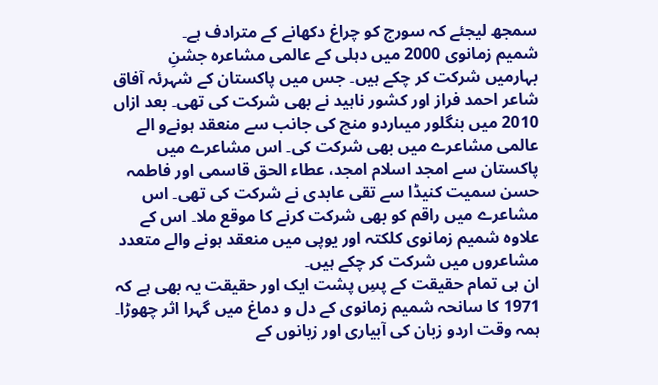سمجھ لیجئے کہ سورج کو چراغ دکھانے کے مترادف ہے۔
شمیم زمانوی 2000 میں دہلی کے عالمی مشاعرہ جشنِ بہارمیں شرکت کر چکے ہیں۔ جس میں پاکستان کے شہرئہ آفاق شاعر احمد فراز اور کشور ناہید نے بھی شرکت کی تھی۔ بعد ازاں 2010 میں بنگلور میںاردو منچ کی جانب سے منعقد ہونےو الے عالمی مشاعرے میں بھی شرکت کی۔ اس مشاعرے میں پاکستان سے امجد اسلام امجد، عطاء الحق قاسمی اور فاطمہ حسن سمیت کنیڈا سے تقی عابدی نے شرکت کی تھی۔ اس مشاعرے میں راقم کو بھی شرکت کرنے کا موقع ملا۔ اس کے علاوہ شمیم زمانوی کلکتہ اور یوپی میں منعقد ہونے والے متعدد مشاعروں میں شرکت کر چکے ہیں۔
ان ہی تمام حقیقت کے پسِ پشت ایک اور حقیقت یہ بھی ہے کہ 1971 کا سانحہ شمیم زمانوی کے دل و دماغ میں گہرا اثر چھوڑا۔ ہمہ وقت اردو زبان کی آبیاری اور زبانوں کے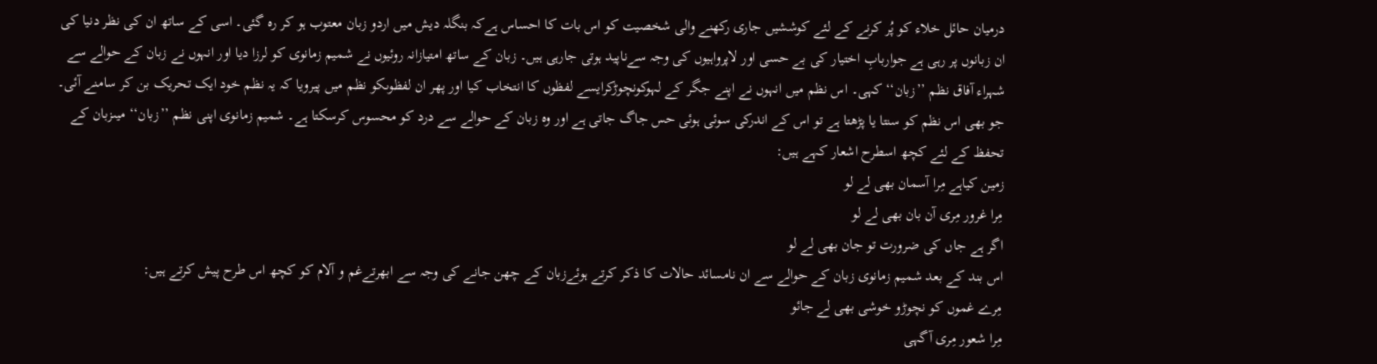درمیان حائل خلاء کو پُر کرنے کے لئے کوششیں جاری رکھنے والی شخصیت کو اس بات کا احساس ہےکہ بنگلہ دیش میں اردو زبان معتوب ہو کر رہ گئی۔ اسی کے ساتھ ان کی نظر دنیا کی ان زبانوں پر رہی ہے جواربابِ اختیار کی بے حسی اور لاپرواہیوں کی وجہ سےناپید ہوتی جارہی ہیں۔ زبان کے ساتھ امتیازانہ روئیوں نے شمیم زمانوی کو لرزا دیا اور انہوں نے زبان کے حوالے سے شہراء آفاق نظم ’’زبان‘‘ کہی۔ اس نظم میں انہوں نے اپنے جگر کے لہوکونچوڑکرایسے لفظوں کا انتخاب کیا اور پھر ان لفظوںکو نظم میں پیرویا کہ یہ نظم خود ایک تحریک بن کر سامنے آئی۔ جو بھی اس نظم کو سنتا یا پڑھتا ہے تو اس کے اندرکی سوئی ہوئی حس جاگ جاتی ہے اور وہ زبان کے حوالے سے درد کو محسوس کرسکتا ہے۔ شمیم زمانوی اپنی نظم ’’زبان‘‘ میںزبان کے تحفظ کے لئے کچھ اسطرح اشعار کہے ہیں:
زمین کیاہے مِرا آسمان بھی لے لو
مِرا غرور مِری آن بان بھی لے لو
اگر ہے جاں کی ضرورت تو جان بھی لے لو
اس بند کے بعد شمیم زمانوی زبان کے حوالے سے ان نامسائد حالات کا ذکر کرتے ہوئےزبان کے چھن جانے کی وجہ سے ابھرتےغم و آلام کو کچھ اس طرح پیش کرتے ہیں:
مِرے غموں کو نچوڑو خوشی بھی لے جائو
مِرا شعور مِری آگہی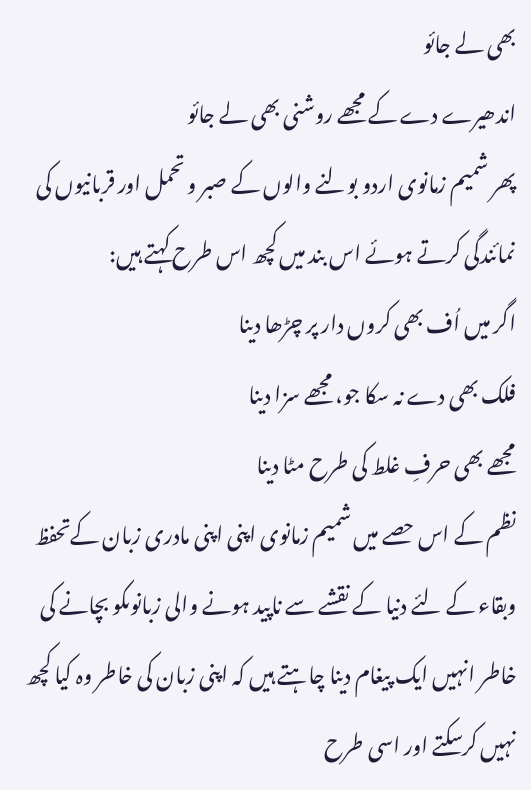بھی لے جائو
اندھیرے دے کے مجھے روشنی بھی لے جائو
پھر شمیم زمانوی اردو بولنے والوں کے صبر و تحمل اور قربانیوں کی نمائندگی کرتے ہوئے اس بند میں کچھ اس طرح کہتے ہیں:
اگر میں اُف بھی کروں دار پر چڑھا دینا
فلک بھی دے نہ سکا جو، مجھے سزا دینا
مجھے بھی حرفِ غلط کی طرح مٹا دینا
نظم کے اس حصے میں شمیم زمانوی اپنی اپنی مادری زبان کےتحفظ وبقاء کے لئے دنیا کے نقشے سے ناپید ہونے والی زبانوںکو بچانے کی خاطر انہیں ایک پیغام دینا چاہتے ہیں کہ اپنی زبان کی خاطر وہ کیا کچھ نہیں کرسکتے اور اسی طرح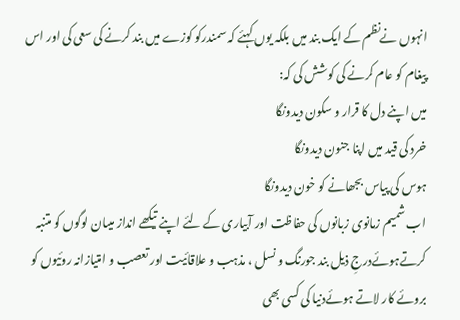انہوں نےنظم کے ایک بند میں بلکہ یوں کہئے کہ سمندرکو کوزے میں بند کرنے کی سعی کی اور اس پیغام کو عام کرنے کی کوشش کی کہ:
میں اپنے دل کا قرار و سکون دیدونگا
خرد کی قید میں اپنا جنون دیدونگا
ہوس کی پیاس بجھانے کو خون دیدونگا
اب شمیم زمانوی زبانوں کی حفاظت اور آبیاری کے لئے اپنے تیکھے انداز میںان لوگوں کو متنبہ کرتےہوئےدرجِ ذیل بند جورنگ و نسل ، مذہب و علاقائیت اور تعصب و امتیازانہ روئیوں کو بروئے کار لاتے ہوئےدنیا کی کسی بھی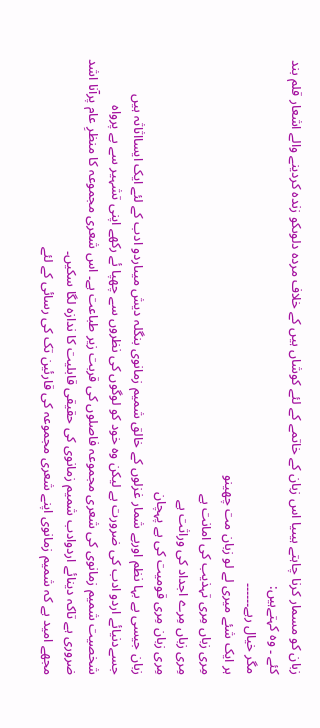زبان کو مسمار کرنا چاہتے ہیںیا اس زبان کے خاتمے کے لئے کوشاں ہیں کے خلاف مردہ دلوںکو زندہ کردینے والے اشعار قلم بند کئے ۔ وہ کہتےہیں:
مگر خیال رہے۔۔۔۔۔۔
ہر ایک شئے میری لے لو زبان مت چھینو
مِری زباں مِری تہذیب کی امانت ہے
مِری زباں مِرے اجداد کی وراثت ہے
مِری زبان مِری قومیت کی ہے پہچان
زبان جیسی بے بہا نظم اوربے شمار غزلوں کے خالق شمیم زمانوی بنگلہ دیش میںاردو ادب کے لئے ایک ایسااثاثہ ہیں جسےدنیائے اردو ادب کی ضرورت ہے لیکن وہ خود کو لوگوں کی نظروں سے چھپا ئے رکھے اپنی تشہیر سے بے پرواہ شخصیت شمیم زمانوی کی شعری مجموعہ فاصلوں کی قربت زیر طباعت ہے۔ اس شعری مجموعہ کا منظرِ عام پرآنا اشد ضروری ہے تاکہ دینائے اردوادب شمیم زمانوی کی حقیقی قابلیت کا ندازہ لگا سکیں۔
مجھے امید ہے کہ شمیم زمانوی اپنے شعری مجموعہ کی قارئین تک کی رسائی کے لئے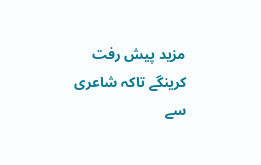مزید پیش رفت کرینگے تاکہ شاعری سے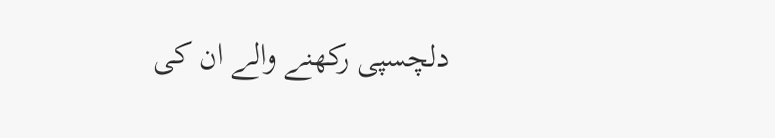دلچسپی رکھنے والے ان کی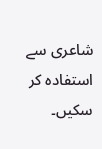شاعری سے استفادہ کر سکیں۔